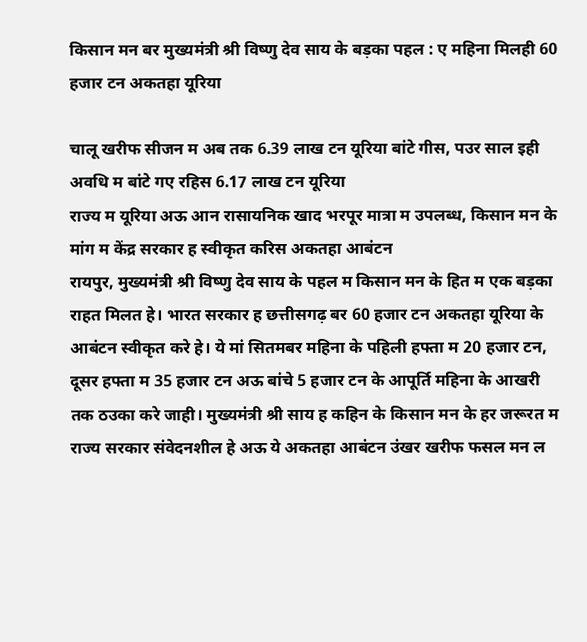किसान मन बर मुख्यमंत्री श्री विष्णु देव साय के बड़का पहल : ए महिना मिलही 60 हजार टन अकतहा यूरिया

चालू खरीफ सीजन म अब तक 6.39 लाख टन यूरिया बांटे गीस, पउर साल इही अवधि म बांटे गए रहिस 6.17 लाख टन यूरिया
राज्य म यूरिया अऊ आन रासायनिक खाद भरपूर मात्रा म उपलब्ध, किसान मन के मांग म केंद्र सरकार ह स्वीकृत करिस अकतहा आबंटन
रायपुर, मुख्यमंत्री श्री विष्णु देव साय के पहल म किसान मन के हित म एक बड़का राहत मिलत हे। भारत सरकार ह छत्तीसगढ़ बर 60 हजार टन अकतहा यूरिया के आबंटन स्वीकृत करे हे। ये मां सितमबर महिना के पहिली हफ्ता म 20 हजार टन, दूसर हफ्ता म 35 हजार टन अऊ बांचे 5 हजार टन के आपूर्ति महिना के आखरी तक ठउका करे जाही। मुख्यमंत्री श्री साय ह कहिन के किसान मन के हर जरूरत म राज्य सरकार संवेदनशील हे अऊ ये अकतहा आबंटन उंखर खरीफ फसल मन ल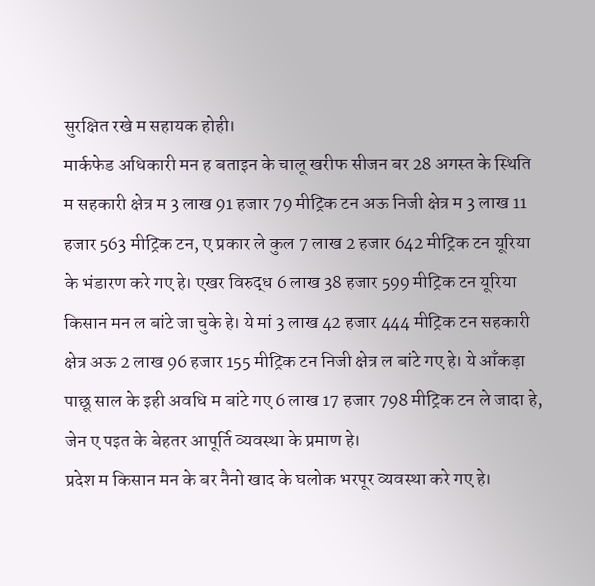सुरक्षित रखे म सहायक होही।
मार्कफेड अधिकारी मन ह बताइन के चालू खरीफ सीजन बर 28 अगस्त के स्थिति म सहकारी क्षेत्र म 3 लाख 91 हजार 79 मीट्रिक टन अऊ निजी क्षेत्र म 3 लाख 11 हजार 563 मीट्रिक टन, ए प्रकार ले कुल 7 लाख 2 हजार 642 मीट्रिक टन यूरिया के भंडारण करे गए हे। एखर विरुद्ध 6 लाख 38 हजार 599 मीट्रिक टन यूरिया किसान मन ल बांटे जा चुके हे। ये मां 3 लाख 42 हजार 444 मीट्रिक टन सहकारी क्षेत्र अऊ 2 लाख 96 हजार 155 मीट्रिक टन निजी क्षेत्र ल बांटे गए हे। ये आँकड़ा पाछू साल के इही अवधि म बांटे गए 6 लाख 17 हजार 798 मीट्रिक टन ले जादा हे, जेन ए पइत के बेहतर आपूर्ति व्यवस्था के प्रमाण हे।
प्रदेश म किसान मन के बर नैनो खाद के घलोक भरपूर व्यवस्था करे गए हे।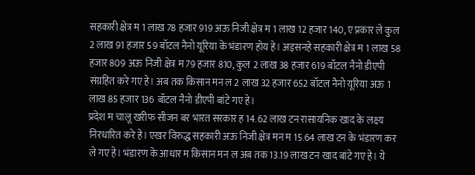सहकारी क्षेत्र म 1 लाख 78 हजार 919 अऊ निजी क्षेत्र म 1 लाख 12 हजार 140, ए प्रकार ले कुल 2 लाख 91 हजार 59 बॉटल नैनो यूरिया के भंडारण होय हे। अइसनहे सहकारी क्षेत्र म 1 लाख 58 हजार 809 अऊ निजी क्षेत्र म 79 हजार 810, कुल 2 लाख 38 हजार 619 बॉटल नैनो डीएपी संग्रहित करे गए हे। अब तक किसान मन ल 2 लाख 32 हजार 652 बॉटल नैनो यूरिया अऊ 1 लाख 85 हजार 136 बॉटल नैनो डीएपी बांटे गए हे।
प्रदेश म चालू खरीफ सीजन बर भारत सरकार ह 14.62 लाख टन रासायनिक खाद के लक्ष्य निरधारित करे हे। एखर विरुद्ध सहकारी अऊ निजी क्षेत्र मन म 15.64 लाख टन के भंडारण कर ले गए हे। भंडारण के आधार म किसान मन ल अब तक 13.19 लाख टन खाद बांटे गए हे। ये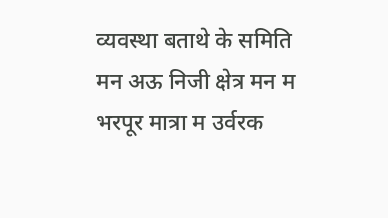व्यवस्था बताथे के समिति मन अऊ निजी क्षेत्र मन म भरपूर मात्रा म उर्वरक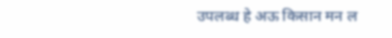उपलब्ध हे अऊ किसान मन ल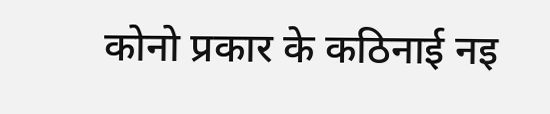कोनो प्रकार के कठिनाई नइ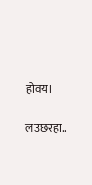होवय।

लउछरहा..